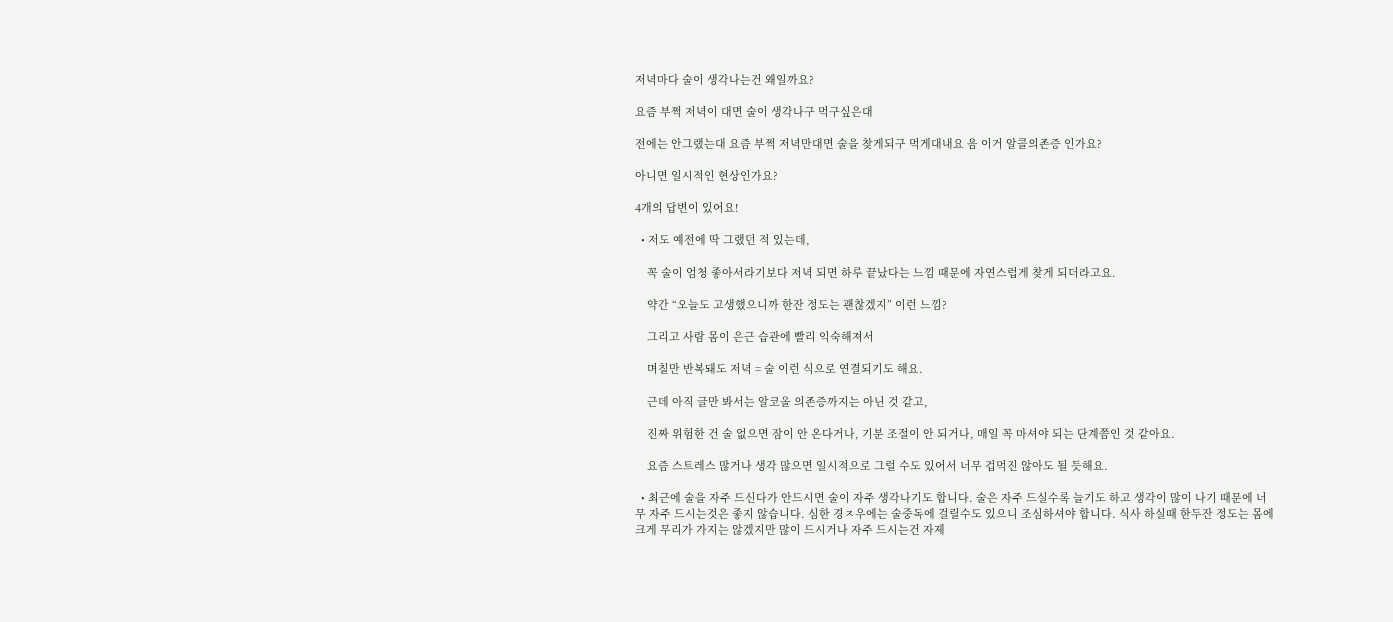저녁마다 술이 생각나는건 왜일까요?

요즘 부쩍 저녁이 대면 술이 생각나구 먹구싶은대

전에는 안그랬는대 요즘 부쩍 저녁만대면 술을 찾게되구 먹게대내요 음 이거 알콜의존증 인가요?

아니면 일시적인 현상인가요?

4개의 답변이 있어요!

  • 저도 예전에 딱 그랬던 적 있는데,

    꼭 술이 엄청 좋아서라기보다 저녁 되면 하루 끝났다는 느낌 때문에 자연스럽게 찾게 되더라고요.

    약간 “오늘도 고생했으니까 한잔 정도는 괜찮겠지” 이런 느낌?

    그리고 사람 몸이 은근 습관에 빨리 익숙해져서

    며칠만 반복돼도 저녁 = 술 이런 식으로 연결되기도 해요.

    근데 아직 글만 봐서는 알코올 의존증까지는 아닌 것 같고,

    진짜 위험한 건 술 없으면 잠이 안 온다거나, 기분 조절이 안 되거나, 매일 꼭 마셔야 되는 단계쯤인 것 같아요.

    요즘 스트레스 많거나 생각 많으면 일시적으로 그럴 수도 있어서 너무 겁먹진 않아도 될 듯해요.

  • 최근에 술을 자주 드신다가 안드시면 술이 자주 생각나기도 합니다. 술은 자주 드실수록 늘기도 하고 생각이 많이 나기 때문에 너무 자주 드시는것은 좋지 않습니다. 심한 경ㅈ우에는 술중독에 걸릴수도 있으니 조심하셔야 합니다. 식사 하실때 한두잔 정도는 몸에 크게 무리가 가지는 않겠지만 많이 드시거나 자주 드시는건 자제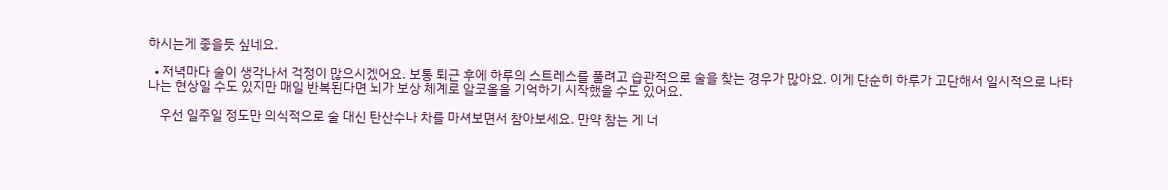하시는게 좋을듯 싶네요.

  • 저녁마다 술이 생각나서 걱정이 많으시겠어요. 보통 퇴근 후에 하루의 스트레스를 풀려고 습관적으로 술을 찾는 경우가 많아요. 이게 단순히 하루가 고단해서 일시적으로 나타나는 현상일 수도 있지만 매일 반복된다면 뇌가 보상 체계로 알코올을 기억하기 시작했을 수도 있어요.

    우선 일주일 정도만 의식적으로 술 대신 탄산수나 차를 마셔보면서 참아보세요. 만약 참는 게 너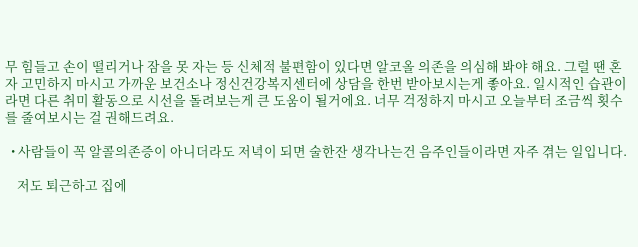무 힘들고 손이 떨리거나 잠을 못 자는 등 신체적 불편함이 있다면 알코올 의존을 의심해 봐야 해요. 그럴 땐 혼자 고민하지 마시고 가까운 보건소나 정신건강복지센터에 상담을 한번 받아보시는게 좋아요. 일시적인 습관이라면 다른 취미 활동으로 시선을 돌려보는게 큰 도움이 될거에요. 너무 걱정하지 마시고 오늘부터 조금씩 횟수를 줄여보시는 걸 권해드려요.

  • 사람들이 꼭 알콜의존증이 아니더라도 저녁이 되면 술한잔 생각나는건 음주인들이라면 자주 겪는 일입니다.

    저도 퇴근하고 집에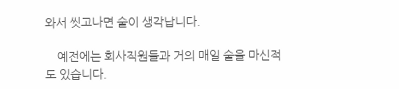와서 씻고나면 술이 생각납니다.

    예전에는 회사직원들과 거의 매일 술을 마신적도 있습니다.